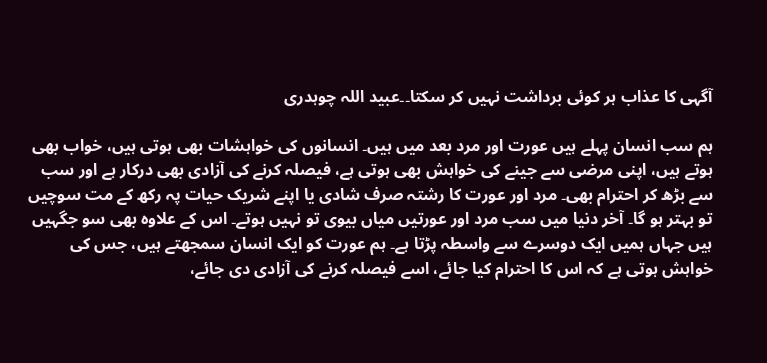آگہی کا عذاب ہر کوئی برداشت نہیں کر سکتا۔۔عبید اللہ چوہدری

ہم سب انسان پہلے ہیں عورت اور مرد بعد میں ہیں۔ انسانوں کی خواہشات بھی ہوتی ہیں، خواب بھی ہوتے ہیں، اپنی مرضی سے جینے کی خواہش بھی ہوتی ہے، فیصلہ کرنے کی آزادی بھی درکار ہے اور سب سے بڑھ کر احترام بھی۔ مرد اور عورت کا رشتہ صرف شادی یا اپنے شریک حیات پہ رکھ کے مت سوچیں تو بہتر ہو گا۔ آخر دنیا میں سب مرد اور عورتیں میاں بیوی تو نہیں ہوتے۔ اس کے علاوہ بھی سو جگہیں ہیں جہاں ہمیں ایک دوسرے سے واسطہ پڑتا ہے۔ ہم عورت کو ایک انسان سمجھتے ہیں، جس کی خواہش ہوتی ہے کہ اس کا احترام کیا جائے، اسے فیصلہ کرنے کی آزادی دی جائے،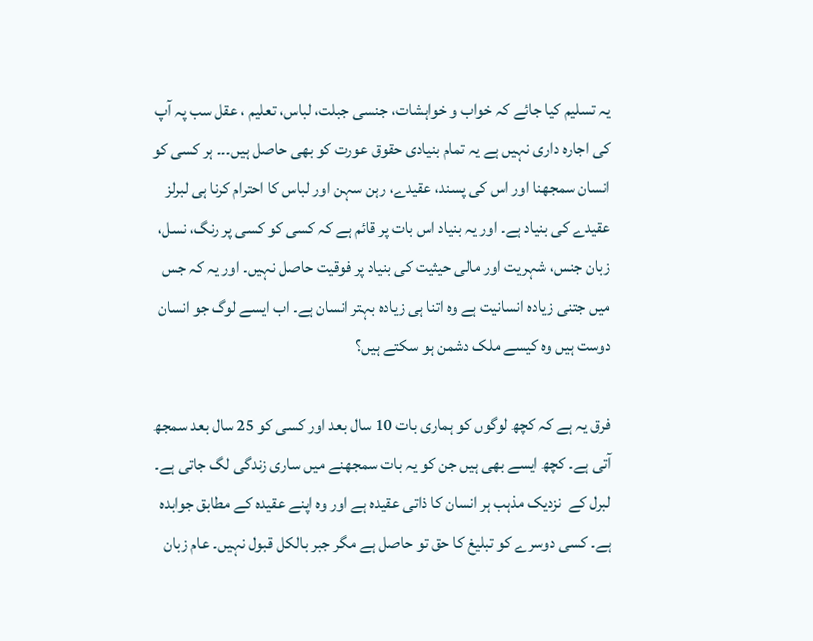یہ تسلیم کیا جائے کہ خواب و خواہشات، جنسی جبلت، لباس، تعلیم ، عقل سب پہ آپ کی اجارہ داری نہیں ہے یہ تمام بنیادی حقوق عورت کو بھی حاصل ہیں۔۔۔ ہر کسی کو انسان سمجھنا اور اس کی پسند، عقیدے، رہن سہن اور لباس کا احترام کرنا ہی لبرلز عقیدے کی بنیاد ہے۔ اور یہ بنیاد اس بات پر قائم ہے کہ کسی کو کسی پر رنگ، نسل، زبان جنس، شہریت اور مالی حیثیت کی بنیاد پر فوقیت حاصل نہیں۔ اور یہ کہ جس میں جتنی زیادہ انسانیت ہے وہ اتنا ہی زیادہ بہتر انسان ہے۔ اب ایسے لوگ جو انسان دوست ہیں وہ کیسے ملک دشمن ہو سکتے ہیں؟

فرق یہ ہے کہ کچھ لوگوں کو ہماری بات 10 سال بعد اور کسی کو 25 سال بعد سمجھ آتی ہے۔ کچھ ایسے بھی ہیں جن کو یہ بات سمجھنے میں ساری زندگی لگ جاتی ہے۔ لبرل کے  نزدیک مذہب ہر انسان کا ذاتی عقیدہ ہے اور وہ اپنے عقیدہ کے مطابق جوابدہ ہے۔ کسی دوسرے کو تبلیغ کا حق تو حاصل ہے مگر جبر بالکل قبول نہیں۔ عام زبان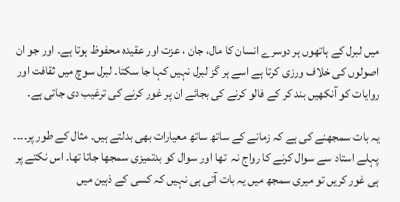میں لبرل کے ہاتھوں ہر دوسرے انسان کا مال، جان ، عزت اور عقیدہ محفوظ ہوتا ہے۔ اور جو ان اصولوں کی خلاف ورزی کرتا ہے اسے ہر گز لبرل نہیں کہا جا سکتا۔ لبرل سوچ میں ثقافت اور روایات کو آنکھیں بند کر کے فالو کرنے کی بجائے ان پر غور کرنے کی ترغیب دی جاتی ہے۔

یہ بات سمجھنے کی ہے کہ زمانے کے ساتھ ساتھ معیارات بھی بدلتے ہیں۔ مثال کے طور پر۔۔۔۔ پہلے استاد سے سوال کرنے کا رواج نہ  تھا اور سوال کو بدتمیزی سمجھا جاتا تھا۔ اس نکتے پر ہی غور کریں تو میری سمجھ میں یہ بات آتی ہی نہیں کہ کسی کے ذہین میں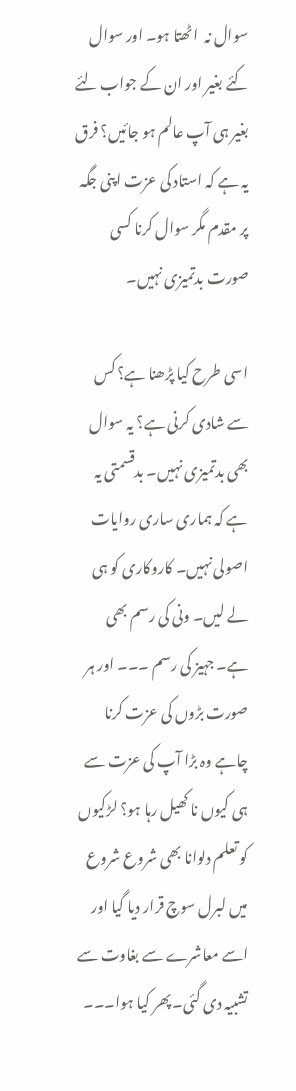سوال نہ  اٹھتا ہو۔ اور سوال کئے بغیر اور ان کے جواب لئے بغیر ہی آپ عالم ہو جائیں؟ فرق یہ ہے کہ استاد کی عزت اپنی جگہ پر مقدم مگر سوال کرنا کسی صورت بدتمیزی نہیں۔

اسی طرح کیا پڑھنا ہے؟ کس سے شادی کرنی ہے؟ یہ سوال بھی بدتمیزی نہیں۔ بدقسمتی یہ ہے کہ ہماری ساری روایات اصولی نہیں۔ کاروکاری کو ہی لے لیں۔ ونی کی رسم بھی ہے۔ جہیز کی رسم ۔۔۔ اور ہر صورت بڑوں کی عزت کرنا چاہے وہ بڑا آپ کی عزت سے ہی کیوں نا کھیل رہا ہو؟ لڑکیوں کو تعلم دلوانا بھی شروع شروع میں لبرل سوچ قرار دیا گیا اور اسے معاشرے سے بغاوت سے تشبیہ دی گئی۔ پھر کیا ہوا۔۔۔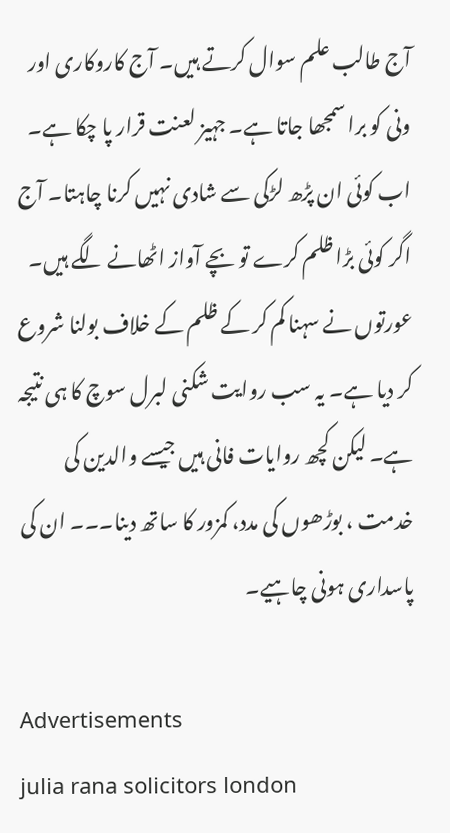آج طالب علم سوال کرتے ہیں۔ آج کاروکاری اور ونی کو برا سمجھا جاتا ہے۔ جہیز لعنت قرار پا چکا ہے۔ اب کوئی ان پڑھ لڑکی سے شادی نہیں کرنا چاہتا۔ آج اگر کوئی بڑا ظلم کرے تو بچے آواز اٹھانے لگے ہیں۔ عورتوں نے سہنا کم کر کے ظلم کے خلاف بولنا شروع کر دیا ہے۔ یہ سب روایت شکنی لبرل سوچ کا ہی نتیجہ ہے۔ لیکن کچھ روایات فانی ہیں جیسے والدین کی خدمت ، بوڑھوں کی مدد، کمزور کا ساتھ دینا۔۔۔ ان کی پاسداری ہونی چاہیے۔

Advertisements
julia rana solicitors london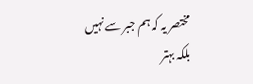مختصر یہ کہ ہم جبر سے نہیں بلکہ بہتر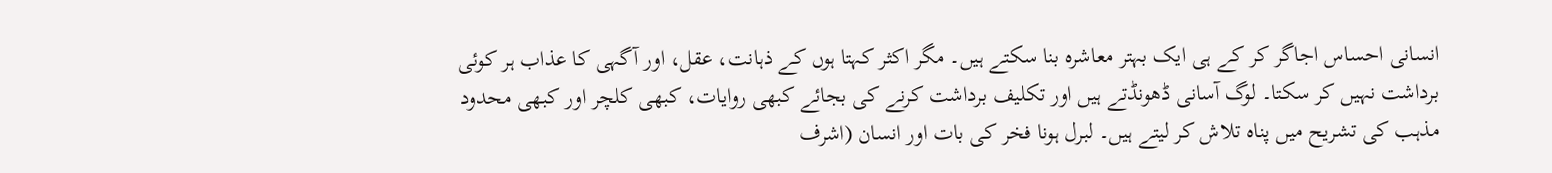انسانی احساس اجاگر کر کے ہی ایک بہتر معاشرہ بنا سکتے ہیں۔ مگر اکثر کہتا ہوں کے ذہانت، عقل، اور آگہی کا عذاب ہر کوئی برداشت نہیں کر سکتا۔ لوگ آسانی ڈھونڈتے ہیں اور تکلیف برداشت کرنے کی بجائے کبھی روایات، کبھی کلچر اور کبھی محدود مذہب کی تشریح میں پناہ تلاش کر لیتے ہیں۔ لبرل ہونا فخر کی بات اور انسان (اشرف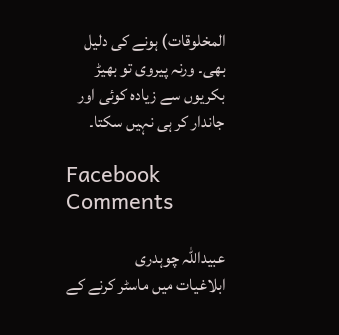المخلوقات) ہونے کی دلیل بھی۔ ورنہ پیروی تو بھیڑ بکریوں سے زیادہ کوئی اور جاندار کر ہی نہیں سکتا۔

Facebook Comments

عبیداللہ چوہدری
ابلاغیات میں ماسٹر کرنے کے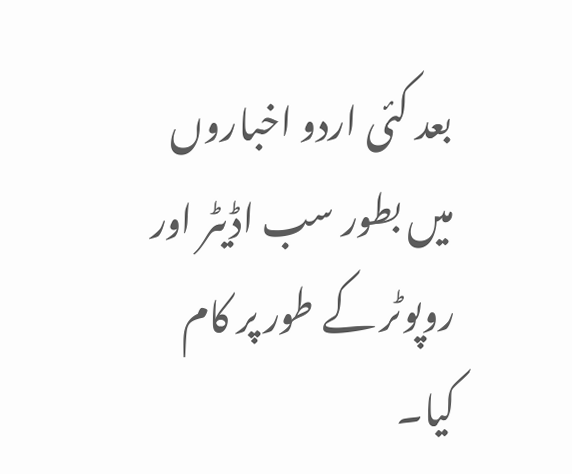بعد کئی اردو اخباروں میں بطور سب اڈیٹر اور روپوٹر کے طور پر کام کیا۔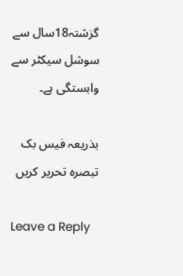گزشتہ18سال سے سوشل سیکٹر سے وابستگی ہے۔

بذریعہ فیس بک تبصرہ تحریر کریں

Leave a Reply